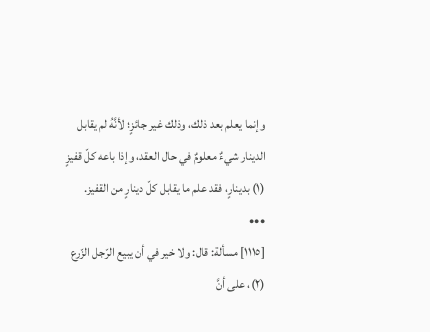وإنما يعلم بعد ذلك، وذلك غير جائزٍ؛ لأنَّهُ لم يقابل الدينار شيءٌ معلومٌ في حال العقد، وإذا باعه كلّ قفيزٍ (١) بدينارٍ، فقد علم ما يقابل كلّ دينارٍ من القفيز.
•••
[١١١٥] مسألة: قال: ولا خير في أن يبيع الرّجل الزّرع (٢)، على أنَّ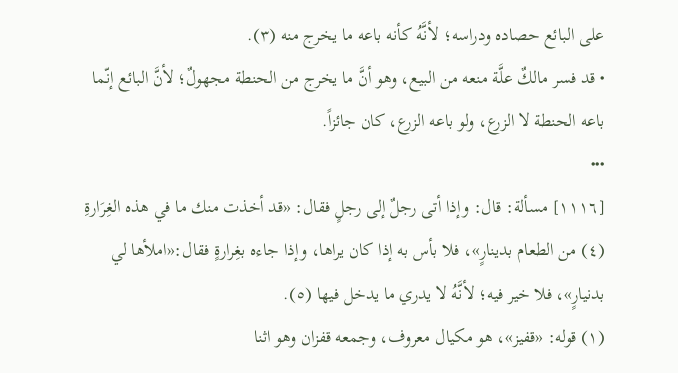على البائع حصاده ودراسه؛ لأنَّهُ كأنه باعه ما يخرج منه (٣).
• قد فسر مالكٌ علَّة منعه من البيع، وهو أنَّ ما يخرج من الحنطة مجهولٌ؛ لأنَّ البائع إنّما باعه الحنطة لا الزرع، ولو باعه الزرع، كان جائزاً.
•••
[١١١٦] مسألة: قال: وإذا أتى رجلٌ إلى رجلٍ فقال: «قد أخذت منك ما في هذه الغِرَارةِ (٤) من الطعام بدينارٍ»، فلا بأس به إذا كان يراها، وإذا جاءه بغِرارةٍ فقال:«املأها لي بدنيارٍ»، فلا خير فيه؛ لأنَّهُ لا يدري ما يدخل فيها (٥).
(١) قوله: «قفيز»، هو مكيال معروف، وجمعه قفزان وهو اثنا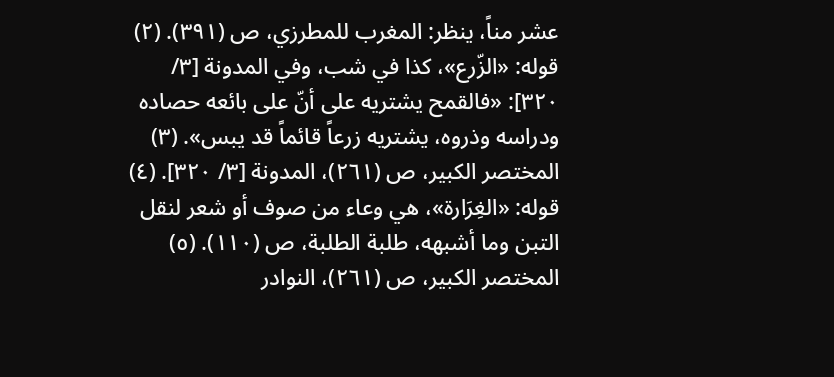عشر مناً، ينظر: المغرب للمطرزي، ص (٣٩١). (٢) قوله: «الزّرع»، كذا في شب، وفي المدونة [٣/ ٣٢٠]: «فالقمح يشتريه على أنّ على بائعه حصاده ودراسه وذروه، يشتريه زرعاً قائماً قد يبس». (٣) المختصر الكبير، ص (٢٦١)، المدونة [٣/ ٣٢٠]. (٤) قوله: «الغِرَارة»، هي وعاء من صوف أو شعر لنقل التبن وما أشبهه، طلبة الطلبة، ص (١١٠). (٥) المختصر الكبير، ص (٢٦١)، النوادر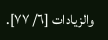والزيادات [٦/ ٧٧].